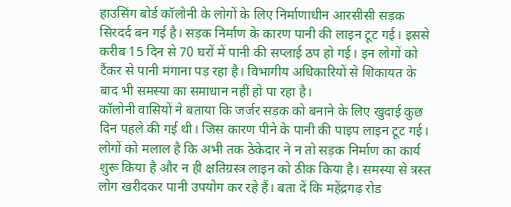हाउसिंग बोर्ड कॉलोनी के लोगों के लिए निर्माणाधीन आरसीसी सड़क सिरदर्द बन गई है। सड़क निर्माण के कारण पानी की लाइन टूट गई। इससे करीब 15 दिन से 70 घरों में पानी की सप्लाई ठप हो गई। इन लोगों को टैंकर से पानी मंगाना पड़ रहा है। विभागीय अधिकारियों से शिकायत के बाद भी समस्या का समाधान नहीं हो पा रहा है।
कॉलोनी वासियों ने बताया कि जर्जर सड़क को बनाने के लिए खुदाई कुछ दिन पहले की गई थी। जिस कारण पीने के पानी की पाइप लाइन टूट गई। लोगों को मलाल है कि अभी तक ठेकेदार ने न तो सड़क निर्माण का कार्य शुरू किया है और न ही क्षतिग्रस्त्र लाइन को ठीक किया है। समस्या से त्रस्त लोग खरीदकर पानी उपयोग कर रहे हैं। बता दें कि महेंद्रगढ़ रोड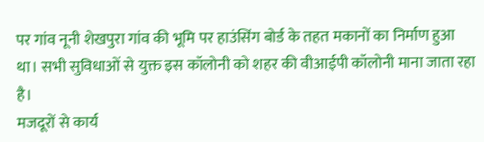पर गांव नूनी शेखपुरा गांव की भूमि पर हाउंसिंग बोर्ड के तहत मकानों का निर्माण हुआ था। सभी सुविधाओं से युक्त इस कॉलोनी को शहर की वीआईपी कॉलोनी माना जाता रहा है।
मजदूरों से कार्य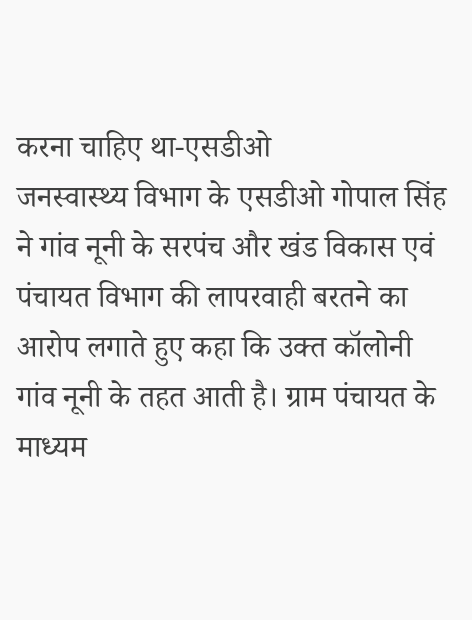करना चाहिए था-एसडीओ
जनस्वास्थ्य विभाग के एसडीओ गोपाल सिंह ने गांव नूनी के सरपंच और खंड विकास एवं पंचायत विभाग की लापरवाही बरतने का आरोप लगाते हुए कहा कि उक्त कॉलोनी गांव नूनी के तहत आती है। ग्राम पंचायत के माध्यम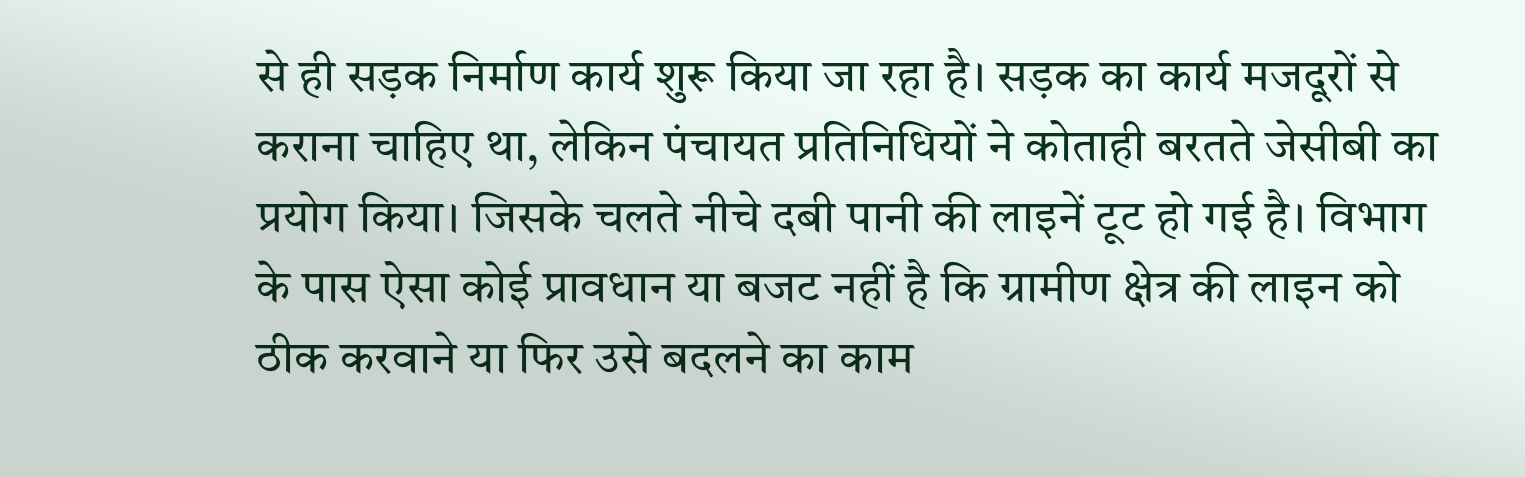से ही सड़क निर्माण कार्य शुरू किया जा रहा है। सड़क का कार्य मजदूरों से कराना चाहिए था, लेकिन पंचायत प्रतिनिधियों ने कोताही बरतते जेसीबी का प्रयोग किया। जिसके चलते नीचे दबी पानी की लाइनें टूट हो गई है। विभाग के पास ऐसा कोई प्रावधान या बजट नहीं है कि ग्रामीण क्षेत्र की लाइन को ठीक करवाने या फिर उसे बदलने का काम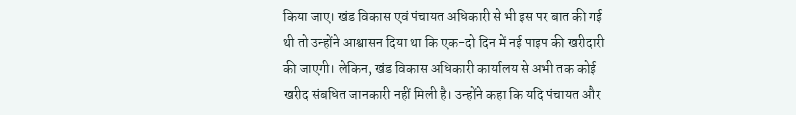किया जाए। खंड विकास एवं पंचायत अधिकारी से भी इस पर बात की गई थी तो उन्होंने आश्वासन दिया था कि एक-दो दिन में नई पाइप की खरीदारी की जाएगी। लेकिन, खंड विकास अधिकारी कार्यालय से अभी तक कोई खरीद संबधित जानकारी नहीं मिली है। उन्होंने कहा कि यदि पंचायत और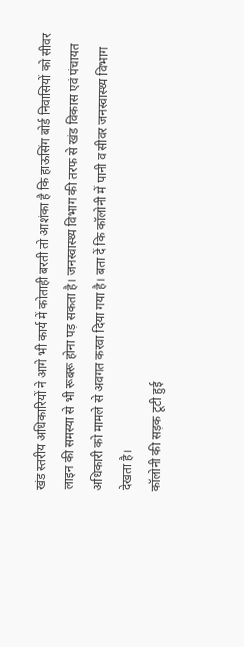खंड स्तरीय अधिकारियों ने आगे भी कार्य में कोताही बरती तो आशंका है कि हाऊसिंग बोर्ड निवासियों को सीवर लाइन की समस्या से भी रूबरू होना पड़ सकता है। जनस्वास्थ्य विभाग की तरफ से खंड विकास एवं पंचायत अधिकारी को मामले से अवगत करवा दिया गया है। बता दें कि कॉलोनी में पानी व सीवर जनस्वास्थ्य विभाग देखता है।
कॉलोनी की सड़क टूटी हुई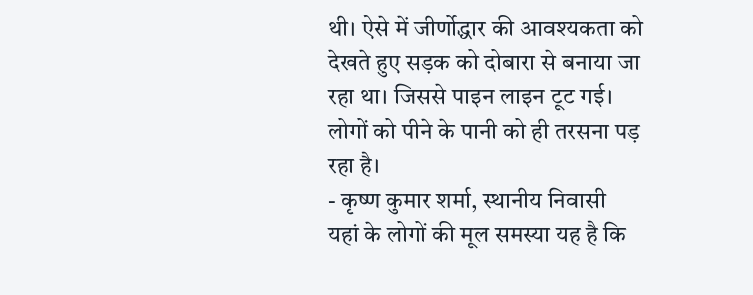थी। ऐसे में जीर्णोद्धार की आवश्यकता को देखते हुए सड़क को दोबारा से बनाया जा रहा था। जिससे पाइन लाइन टूट गई। लोगों को पीने के पानी को ही तरसना पड़ रहा है।
- कृष्ण कुमार शर्मा, स्थानीय निवासी
यहां के लोगों की मूल समस्या यह है कि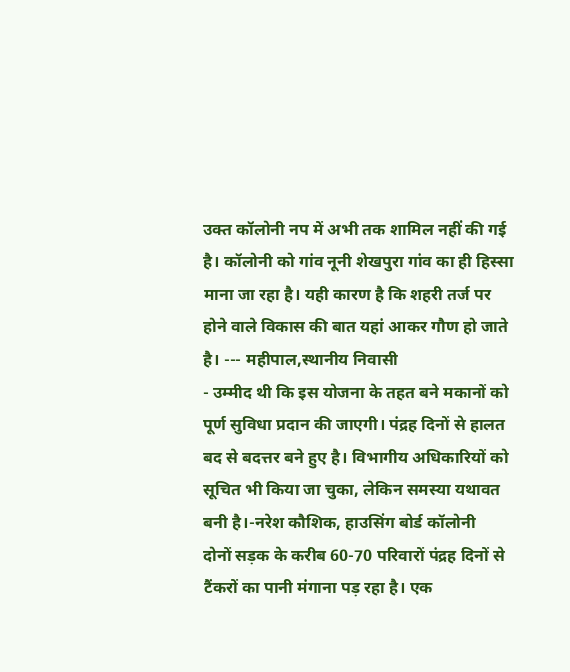उक्त कॉलोनी नप में अभी तक शामिल नहीं की गई है। कॉलोनी को गांव नूनी शेखपुरा गांव का ही हिस्सा माना जा रहा है। यही कारण है कि शहरी तर्ज पर होने वाले विकास की बात यहां आकर गौण हो जाते है। --- महीपाल,स्थानीय निवासी
- उम्मीद थी कि इस योजना के तहत बने मकानों को पूर्ण सुविधा प्रदान की जाएगी। पंद्रह दिनों से हालत बद से बदत्तर बने हुए है। विभागीय अधिकारियों को सूचित भी किया जा चुका, लेकिन समस्या यथावत बनी है।-नरेश कौशिक, हाउसिंग बोर्ड कॉलोनी
दोनों सड़क के करीब 60-70 परिवारों पंद्रह दिनों से टैंकरों का पानी मंगाना पड़ रहा है। एक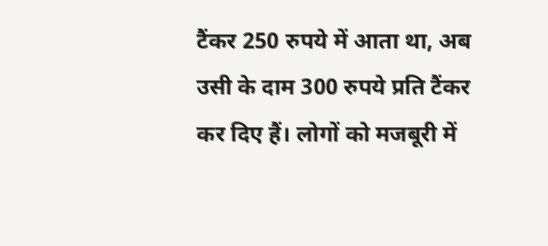टैंकर 250 रुपये में आता था, अब उसी के दाम 300 रुपये प्रति टैंकर कर दिए हैं। लोगों को मजबूरी में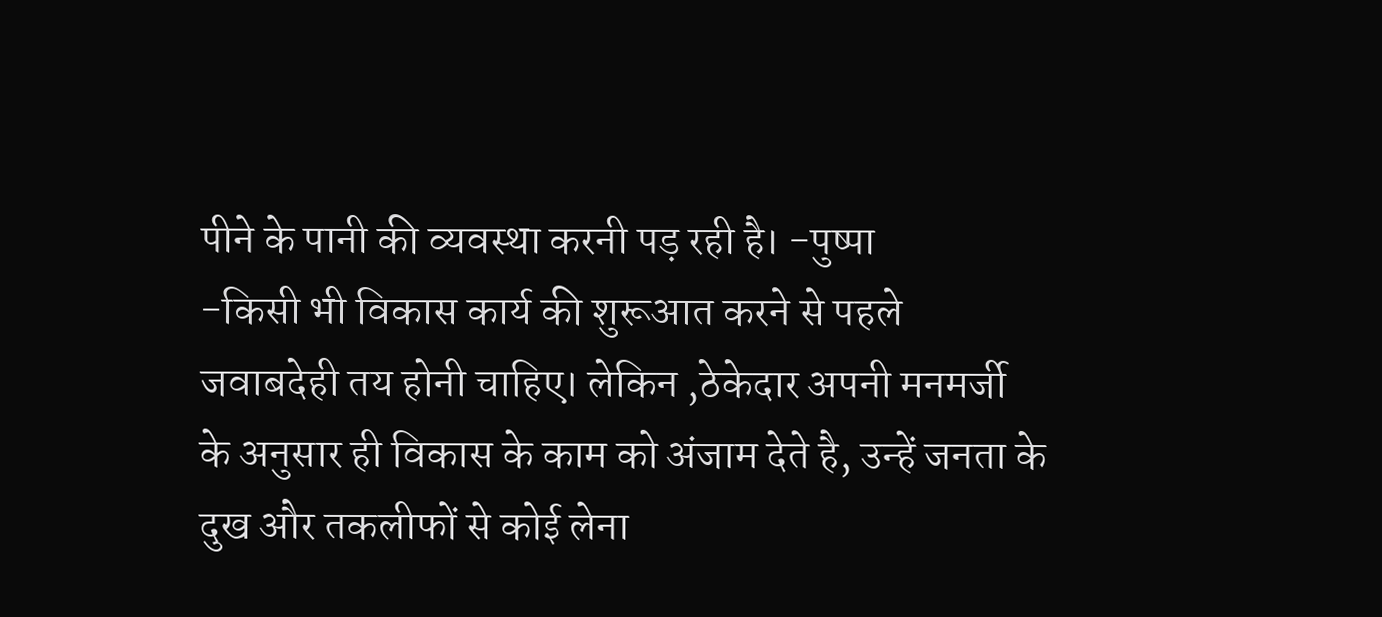पीने के पानी की व्यवस्था करनी पड़ रही है। -पुष्पा
-किसी भी विकास कार्य की शुरूआत करने से पहले जवाबदेही तय होनी चाहिए। लेकिन ,ठेकेदार अपनी मनमर्जी के अनुसार ही विकास के काम को अंजाम देते है, उन्हें जनता के दुख और तकलीफों से कोई लेना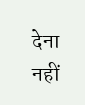देना नहीं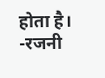होता है। -रजनी